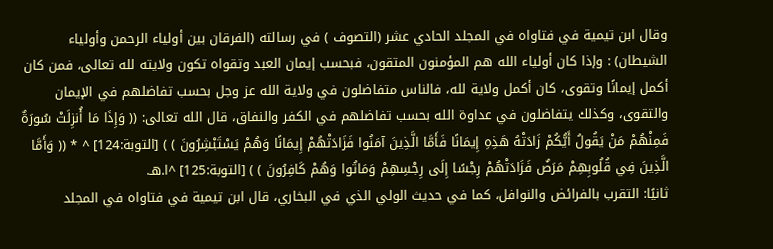وقال ابن تيمية في فتاواه في المجلد الحادي عشر (التصوف ) في رسالته (الفرقان بين أولياء الرحمن وأولياء الشيطان) : وإذا كان أولياء الله هم المؤمنون المتقون، فبحسب إيمان العبد وتقواه تكون ولايته لله تعالى، فمن كان أكمل إيمانًا وتقوى، كان أكمل ولاية لله، فالناس متفاضلون في ولاية الله عز وجل بحسب تفاضلهم في الإيمان والتقوى، وكذلك يتفاضلون في عداوة الله بحسب تفاضلهم في الكفر والنفاق، قال الله تعالى: (( وَإِذَا مَا أُنزِلَتْ سُورَةٌ فَمِنْهُمْ مَنْ يَقُولُ أَيُّكُمْ زَادَتْهُ هَذِهِ إِيمَانًا فَأَمَّا الَّذِينَ آمَنُوا فَزَادَتْهُمْ إِيمَانًا وَهُمْ يَسْتَبْشِرُونَ ) ) [التوبة:124] ^ * (( وَأَمَّا الَّذِينَ فِي قُلُوبِهِمْ مَرَضٌ فَزَادَتْهُمْ رِجْسًا إِلَى رِجْسِهِمْ وَمَاتُوا وَهُمْ كَافِرُونَ ) ) [التوبة:125] ^ا.هـ.
ثانيًا: التقرب بالفرائض والنوافل، كما في حديث الولي الذي في البخاري، قال ابن تيمية في فتاواه في المجلد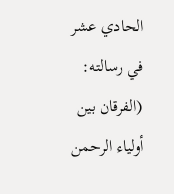الحادي عشر في رسالته: (الفرقان بين أولياء الرحمن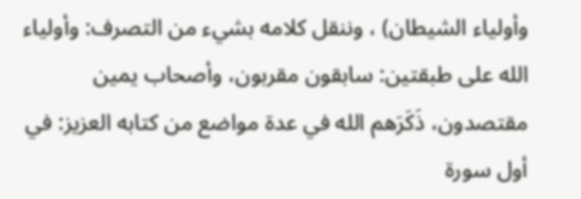وأولياء الشيطان) ، وننقل كلامه بشيء من التصرف: وأولياء الله على طبقتين: سابقون مقربون، وأصحاب يمين مقتصدون، ذَكَرَهم الله في عدة مواضع من كتابه العزيز: في أول سورة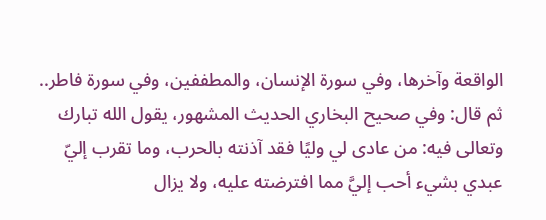الواقعة وآخرها، وفي سورة الإنسان، والمطففين، وفي سورة فاطر.. ثم قال: وفي صحيح البخاري الحديث المشهور، يقول الله تبارك وتعالى فيه: من عادى لي وليًا فقد آذنته بالحرب، وما تقرب إليّ عبدي بشيء أحب إليَّ مما افترضته عليه، ولا يزال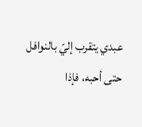عبدي يتقرب إليّ بالنوافل حتى أحبه، فإذا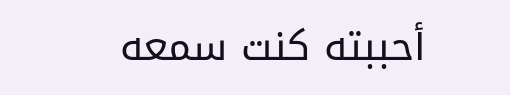أحببته كنت سمعه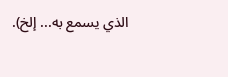الذي يسمع به... إلخ).